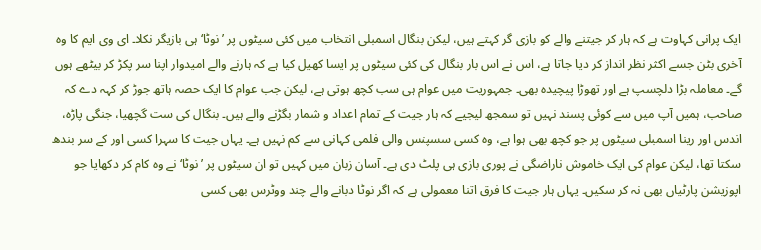ایک پرانی کہاوت ہے کہ ہار کر جیتنے والے کو بازی گر کہتے ہیں، لیکن بنگال اسمبلی انتخاب میں کئی سیٹوں پر ’نوٹا‘ ہی بازیگر نکلا۔ ای وی ایم کا وہ آخری بٹن جسے اکثر نظر انداز کر دیا جاتا ہے، اس نے اس بار بنگال کی کئی سیٹوں پر ایسا کھیل کیا ہے کہ ہارنے والے امیدوار اپنا سر پکڑ کر بیٹھے ہوں گے۔ معاملہ بڑا دلچسپ ہے اور تھوڑا پیچیدہ بھی۔ جمہوریت میں عوام ہی سب کچھ ہوتی ہے، لیکن جب عوام کا ایک حصہ ہاتھ جوڑ کر کہہ دے کہ صاحب، ہمیں آپ میں سے کوئی پسند نہیں تو سمجھ لیجیے کہ ہار جیت کے تمام اعداد و شمار بگڑنے والے ہیں۔ بنگال کی ست گچھیا، جنگی پاڑہ، اندس اور رینا اسمبلی سیٹوں پر جو کچھ بھی ہوا ہے، وہ کسی سسپنس والی فلمی کہانی سے کم نہیں ہے۔ یہاں جیت کا سہرا کسی اور کے سر بندھ سکتا تھا، لیکن عوام کی ایک خاموش ناراضگی نے پوری بازی ہی پلٹ دی ہے۔ آسان زبان میں کہیں تو ان سیٹوں پر ’نوٹا‘ نے وہ کام کر دکھایا جو اپوزیشن پارٹیاں بھی نہ کر سکیں۔ یہاں ہار جیت کا فرق اتنا معمولی ہے کہ اگر نوٹا دبانے والے چند ووٹرس بھی کسی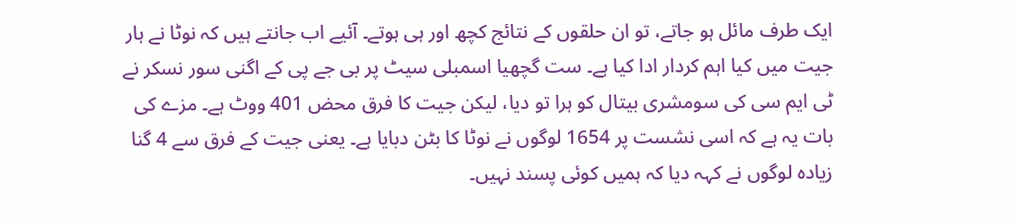ایک طرف مائل ہو جاتے، تو ان حلقوں کے نتائج کچھ اور ہی ہوتے۔ آئیے اب جانتے ہیں کہ نوٹا نے ہار جیت میں کیا اہم کردار ادا کیا ہے۔ ست گچھیا اسمبلی سیٹ پر بی جے پی کے اگنی سور نسکر نے ٹی ایم سی کی سومشری بیتال کو ہرا تو دیا، لیکن جیت کا فرق محض 401 ووٹ ہے۔ مزے کی بات یہ ہے کہ اسی نشست پر 1654 لوگوں نے نوٹا کا بٹن دبایا ہے۔ یعنی جیت کے فرق سے 4 گنا زیادہ لوگوں نے کہہ دیا کہ ہمیں کوئی پسند نہیں۔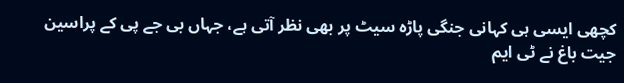کچھی ایسی ہی کہانی جنگی پاڑہ سیٹ پر بھی نظر آتی ہے، جہاں بی جے پی کے پراسین جیت باغ نے ٹی ایم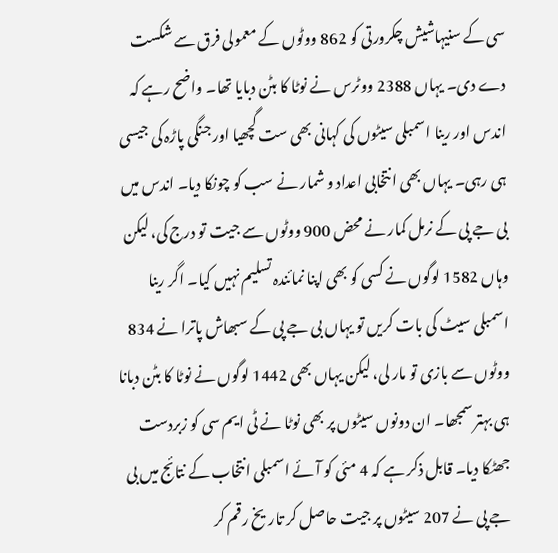سی کے سنیہاشیش چکرورتی کو 862 ووٹوں کے معمولی فرق سے شکست دے دی۔ یہاں 2388 ووٹرس نے نوٹا کا بٹن دبایا تھا۔ واضح رہے کہ اندس اور رینا اسمبلی سیٹوں کی کہانی بھی ست گچھیا اور جنگی پاڑہ کی جیسی ہی رہی۔ یہاں بھی انتخابی اعداد و شمار نے سب کو چونکا دیا۔ اندس میں بی جے پی کے نرمل کمار نے محض 900 ووٹوں سے جیت تو درج کی، لیکن وہاں 1582 لوگوں نے کسی کو بھی اپنا نمائندہ تسلیم نہیں کیا۔ اگر رینا اسمبلی سیٹ کی بات کریں تو یہاں بی جے پی کے سبھاش پاترا نے 834 ووٹوں سے بازی تو مار لی، لیکن یہاں بھی 1442 لوگوں نے نوٹا کا بٹن دبانا ہی بہتر سمجھا۔ ان دونوں سیٹوں پر بھی نوٹا نے ٹی ایم سی کو زبردست جھٹکا دیا۔ قابل ذکر ہے کہ 4 مئی کو آئے اسمبلی انتخاب کے نتائج میں بی جے پی نے 207 سیٹوں پر جیت حاصل کر تاریخ رقم کر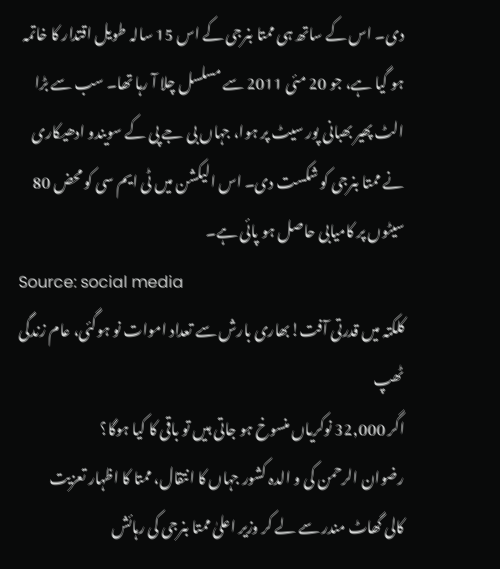دی۔ اس کے ساتھ ہی ممتا بنرجی کے اس 15 سالہ طویل اقتدار کا خاتمہ ہو گیا ہے، جو 20 مئی 2011 سے مسلسل چلا آ رہا تھا۔ سب سے بڑا الٹ پھیر بھبانی پور سیٹ پر ہوا، جہاں بی جے پی کے سویندو ادھیکاری نے ممتا بنرجی کو شکست دی۔ اس الیکشن میں ٹی ایم سی کو محض 80 سیٹوں پر کامیابی حاصل ہو پائی ہے۔
Source: social media
کلکتہ میں قدرتی آفت!بھاری بارش سے تعداد اموات نو ہوگئی، عام زندگی ٹھپ
اگر 32,000 نوکریاں منسوخ ہو جاتی ہیں تو باقی کا کیا ہوگا؟
رضوان الرحمن کی و الدہ کشور جہاں کا انتقال، ممتا کا اظہار تعزیت
کالی گھاٹ مندر سے لے کر وزیر اعلیٰ ممتا بنرجی کی رہائش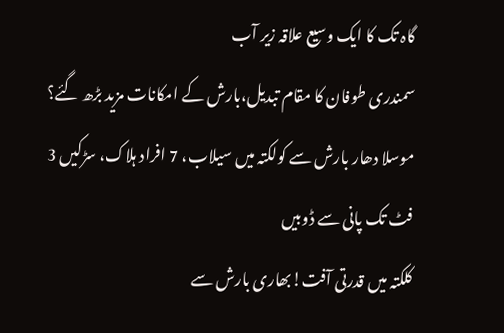گاہ تک کا ایک وسیع علاقہ زیر آب
سمندری طوفان کا مقام تبدیل،بارش کے امکانات مزید بڑھ گئے؟
موسلا دھار بارش سے کولکتہ میں سیلاب، 7 افراد ہلاک، سڑکیں 3 فٹ تک پانی سے ڈوبیں
کلکتہ میں قدرتی آفت!بھاری بارش سے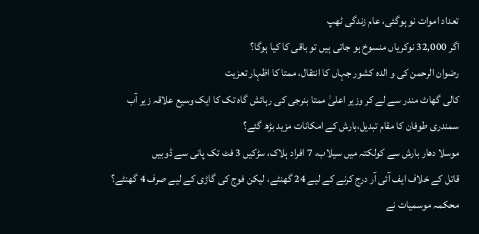تعداد اموات نو ہوگئی، عام زندگی ٹھپ
اگر 32,000 نوکریاں منسوخ ہو جاتی ہیں تو باقی کا کیا ہوگا؟
رضوان الرحمن کی و الدہ کشور جہاں کا انتقال، ممتا کا اظہار تعزیت
کالی گھاٹ مندر سے لے کر وزیر اعلیٰ ممتا بنرجی کی رہائش گاہ تک کا ایک وسیع علاقہ زیر آب
سمندری طوفان کا مقام تبدیل،بارش کے امکانات مزید بڑھ گئے؟
موسلا دھار بارش سے کولکتہ میں سیلاب، 7 افراد ہلاک، سڑکیں 3 فٹ تک پانی سے ڈوبیں
قاتل کے خلاف ایف آئی آر درج کرنے کے لیے 24 گھنٹے، لیکن فوج کی گاڑی کے لیے صرف 4 گھنٹے؟
محکمہ موسمیات نے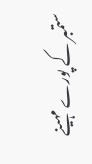ستمبر کے پورے مہینے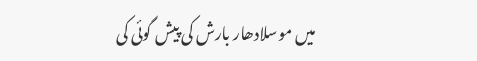میں موسلادھار بارش کی پیش گوئی کی